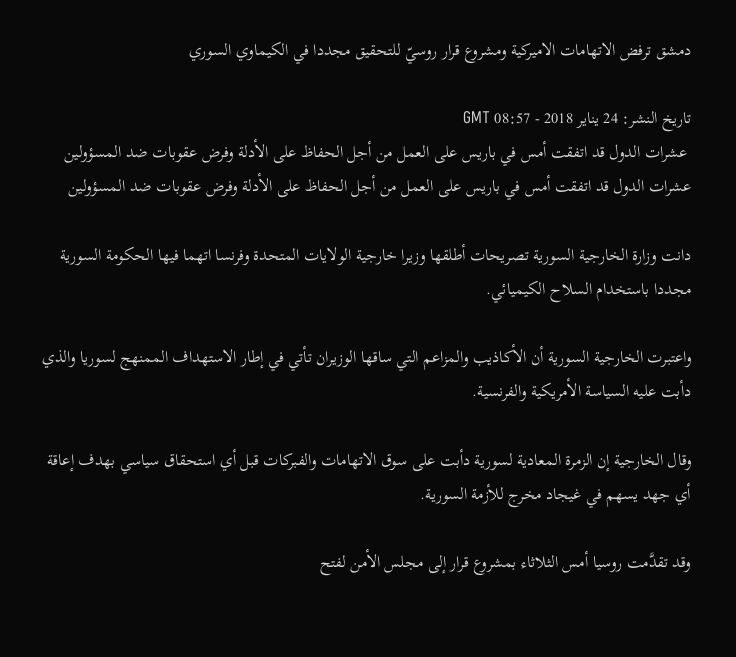دمشق ترفض الاتهامات الاميركية ومشروع قرار روسيّ للتحقيق مجددا في الكيماوي السوري

تاريخ النشر: 24 يناير 2018 - 08:57 GMT
 عشرات الدول قد اتفقت أمس في باريس على العمل من أجل الحفاظ على الأدلة وفرض عقوبات ضد المسؤولين
عشرات الدول قد اتفقت أمس في باريس على العمل من أجل الحفاظ على الأدلة وفرض عقوبات ضد المسؤولين

دانت وزارة الخارجية السورية تصريحات أطلقها وزيرا خارجية الولايات المتحدة وفرنسا اتهما فيها الحكومة السورية مجددا باستخدام السلاح الكيميائي.

واعتبرت الخارجية السورية أن الأكاذيب والمزاعم التي ساقها الوزيران تأتي في إطار الاستهداف الممنهج لسوريا والذي دأبت عليه السياسة الأمريكية والفرنسية.

وقال الخارجية إن الزمرة المعادية لسورية دأبت على سوق الاتهامات والفبركات قبل أي استحقاق سياسي بهدف إعاقة أي جهد يسهم في غيجاد مخرج للأزمة السورية.

وقد تقدَّمت روسيا أمس الثلاثاء بمشروع قرار إلى مجلس الأمن لفتح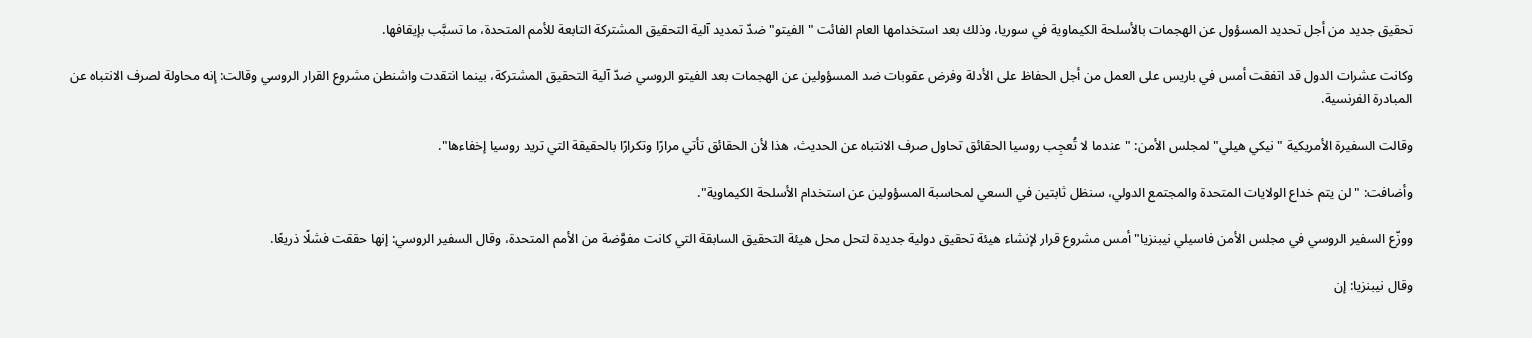تحقيق جديد من أجل تحديد المسؤول عن الهجمات بالأسلحة الكيماوية في سوريا، وذلك بعد استخدامها العام الفائت "الفيتو" ضدّ تمديد آلية التحقيق المشتركة التابعة للأمم المتحدة، ما تسبَّب بإيقافها.

وكانت عشرات الدول قد اتفقت أمس في باريس على العمل من أجل الحفاظ على الأدلة وفرض عقوبات ضد المسؤولين عن الهجمات بعد الفيتو الروسي ضدّ آلية التحقيق المشتركة، بينما انتقدت واشنطن مشروع القرار الروسي وقالت: إنه محاولة لصرف الانتباه عن المبادرة الفرنسية.

وقالت السفيرة الأمريكية "نيكي هيلي" لمجلس الأمن: "عندما لا تُعجِب روسيا الحقائق تحاول صرف الانتباه عن الحديث، هذا لأن الحقائق تأتي مرارًا وتكرارًا بالحقيقة التي تريد روسيا إخفاءها".

وأضافت: "لن يتم خداع الولايات المتحدة والمجتمع الدولي، سنظل ثابتين في السعي لمحاسبة المسؤولين عن استخدام الأسلحة الكيماوية".

ووزّع السفير الروسي في مجلس الأمن فاسيلي نيبنزيا" أمس مشروع قرار لإنشاء هيئة تحقيق دولية جديدة لتحل محل هيئة التحقيق السابقة التي كانت مفوَّضة من الأمم المتحدة، وقال السفير الروسي: إنها حققت فشلًا ذريعًا.

وقال نيبنزيا: إن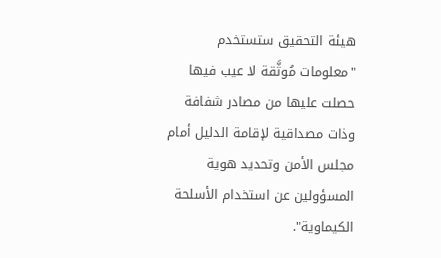هيئة التحقيق ستستخدم "معلومات مُوثَّقة لا عيب فيها حصلت عليها من مصادر شفافة وذات مصداقية لإقامة الدليل أمام مجلس الأمن وتحديد هوية المسؤولين عن استخدام الأسلحة الكيماوية".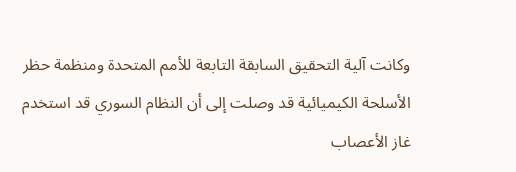وكانت آلية التحقيق السابقة التابعة للأمم المتحدة ومنظمة حظر الأسلحة الكيميائية قد وصلت إلى أن النظام السوري قد استخدم غاز الأعصاب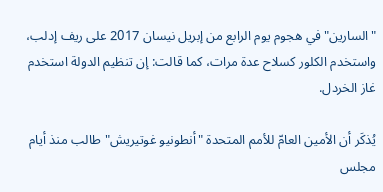"السارين" في هجوم يوم الرابع من إبريل نيسان 2017 على ريف إدلب، واستخدم الكلور كسلاح عدة مرات، كما قالت: إن تنظيم الدولة استخدم غاز الخردل.

يُذكَر أن الأمين العامّ للأمم المتحدة "أنطونيو غوتيريش" طالب منذ أيام مجلس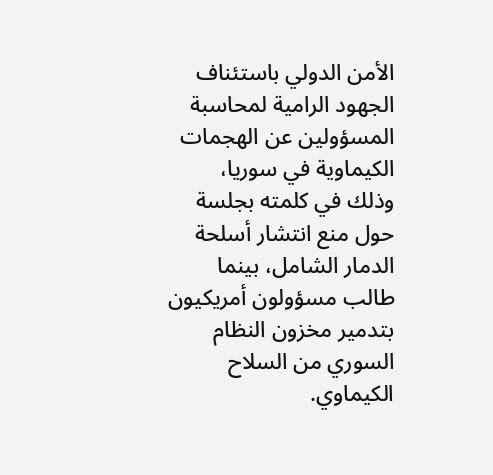الأمن الدولي باستئناف الجهود الرامية لمحاسبة المسؤولين عن الهجمات الكيماوية في سوريا، وذلك في كلمته بجلسة حول منع انتشار أسلحة الدمار الشامل، بينما طالب مسؤولون أمريكيون بتدمير مخزون النظام السوري من السلاح الكيماوي.